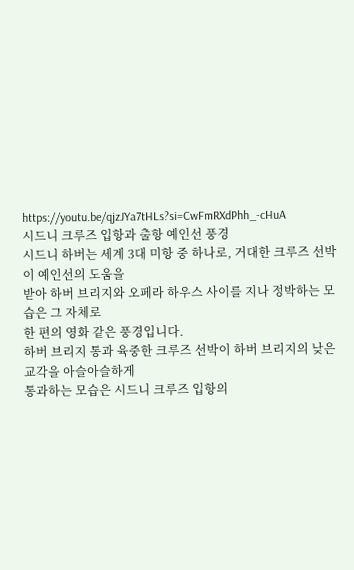https://youtu.be/qjzJYa7tHLs?si=CwFmRXdPhh_-cHuA
시드니 크루즈 입항과 출항 예인선 풍경
시드니 하버는 세계 3대 미항 중 하나로, 거대한 크루즈 선박이 예인선의 도움을
받아 하버 브리지와 오페라 하우스 사이를 지나 정박하는 모습은 그 자체로
한 편의 영화 같은 풍경입니다.
하버 브리지 통과 육중한 크루즈 선박이 하버 브리지의 낮은 교각을 아슬아슬하게
통과하는 모습은 시드니 크루즈 입항의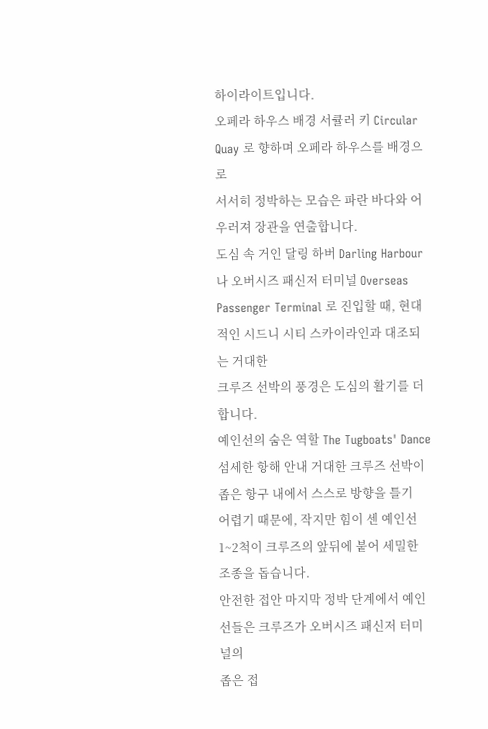하이라이트입니다.
오페라 하우스 배경 서큘러 키 Circular Quay 로 향하며 오페라 하우스를 배경으로
서서히 정박하는 모습은 파란 바다와 어우러져 장관을 연출합니다.
도심 속 거인 달링 하버 Darling Harbour 나 오버시즈 패신저 터미널 Overseas Passenger Terminal 로 진입할 때, 현대적인 시드니 시티 스카이라인과 대조되는 거대한
크루즈 선박의 풍경은 도심의 활기를 더합니다.
예인선의 숨은 역할 The Tugboats' Dance
섬세한 항해 안내 거대한 크루즈 선박이 좁은 항구 내에서 스스로 방향을 틀기
어렵기 때문에, 작지만 힘이 센 예인선 1~2척이 크루즈의 앞뒤에 붙어 세밀한
조종을 돕습니다.
안전한 접안 마지막 정박 단계에서 예인선들은 크루즈가 오버시즈 패신저 터미널의
좁은 접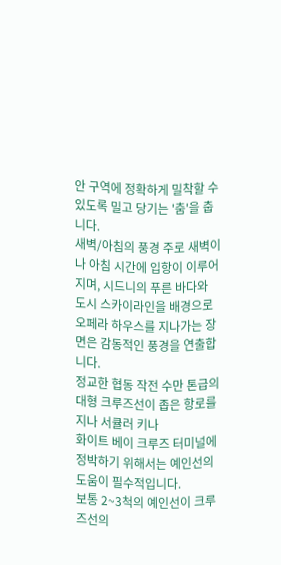안 구역에 정확하게 밀착할 수 있도록 밀고 당기는 '춤'을 춥니다.
새벽/아침의 풍경 주로 새벽이나 아침 시간에 입항이 이루어지며, 시드니의 푸른 바다와
도시 스카이라인을 배경으로 오페라 하우스를 지나가는 장면은 감동적인 풍경을 연출합니다.
정교한 협동 작전 수만 톤급의 대형 크루즈선이 좁은 항로를 지나 서큘러 키나
화이트 베이 크루즈 터미널에 정박하기 위해서는 예인선의 도움이 필수적입니다.
보통 2~3척의 예인선이 크루즈선의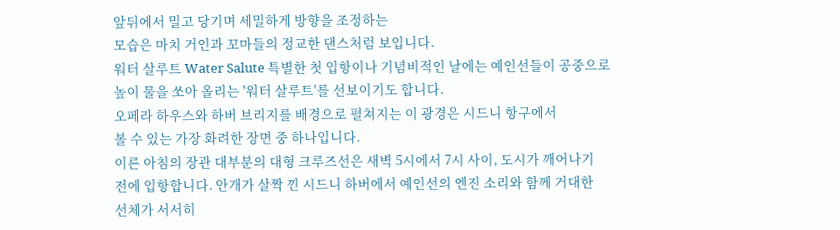앞뒤에서 밀고 당기며 세밀하게 방향을 조정하는
모습은 마치 거인과 꼬마들의 정교한 댄스처럼 보입니다.
워터 살루트 Water Salute 특별한 첫 입항이나 기념비적인 날에는 예인선들이 공중으로
높이 물을 쏘아 올리는 '워터 살루트'를 선보이기도 합니다.
오페라 하우스와 하버 브리지를 배경으로 펼쳐지는 이 광경은 시드니 항구에서
볼 수 있는 가장 화려한 장면 중 하나입니다.
이른 아침의 장관 대부분의 대형 크루즈선은 새벽 5시에서 7시 사이, 도시가 깨어나기
전에 입항합니다. 안개가 살짝 낀 시드니 하버에서 예인선의 엔진 소리와 함께 거대한
선체가 서서히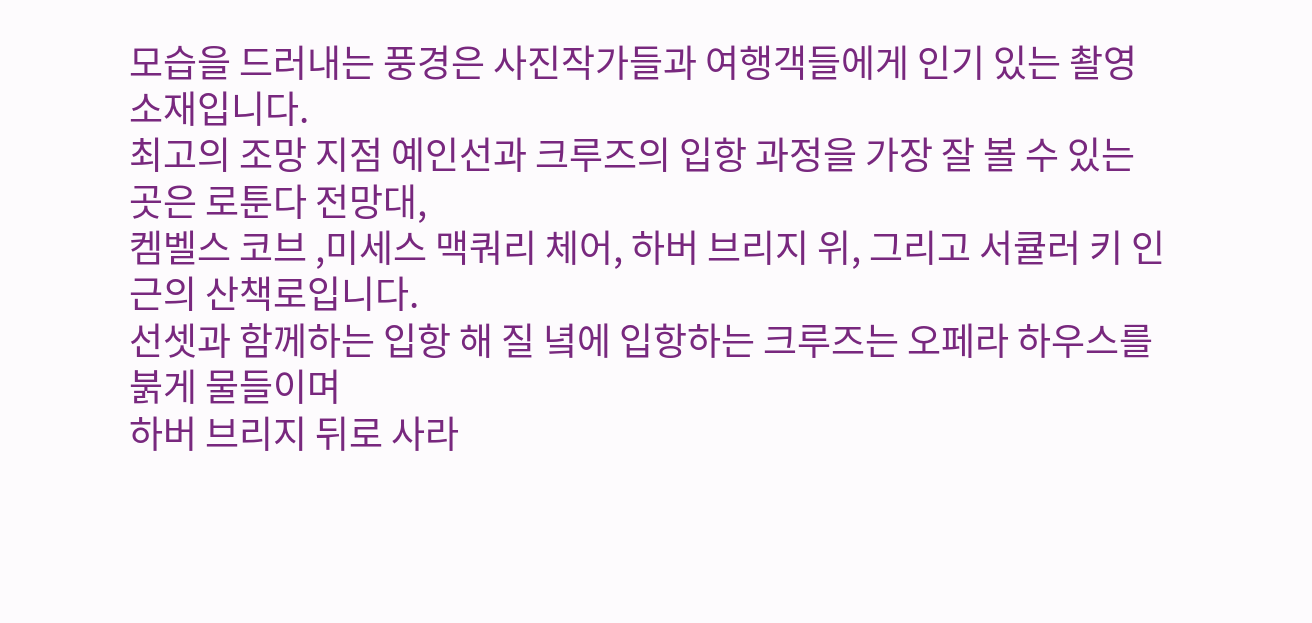모습을 드러내는 풍경은 사진작가들과 여행객들에게 인기 있는 촬영 소재입니다.
최고의 조망 지점 예인선과 크루즈의 입항 과정을 가장 잘 볼 수 있는 곳은 로툰다 전망대,
켐벨스 코브 ,미세스 맥쿼리 체어, 하버 브리지 위, 그리고 서큘러 키 인근의 산책로입니다.
선셋과 함께하는 입항 해 질 녘에 입항하는 크루즈는 오페라 하우스를 붉게 물들이며
하버 브리지 뒤로 사라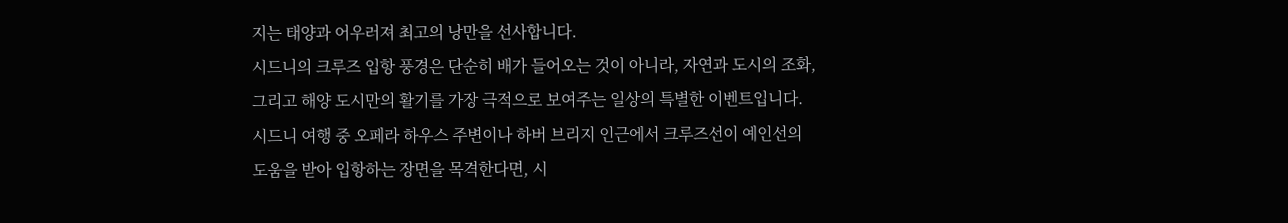지는 태양과 어우러져 최고의 낭만을 선사합니다.
시드니의 크루즈 입항 풍경은 단순히 배가 들어오는 것이 아니라, 자연과 도시의 조화,
그리고 해양 도시만의 활기를 가장 극적으로 보여주는 일상의 특별한 이벤트입니다.
시드니 여행 중 오페라 하우스 주변이나 하버 브리지 인근에서 크루즈선이 예인선의
도움을 받아 입항하는 장면을 목격한다면, 시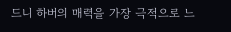드니 하버의 매력을 가장 극적으로 느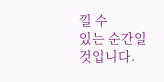낄 수
있는 순간일 것입니다.